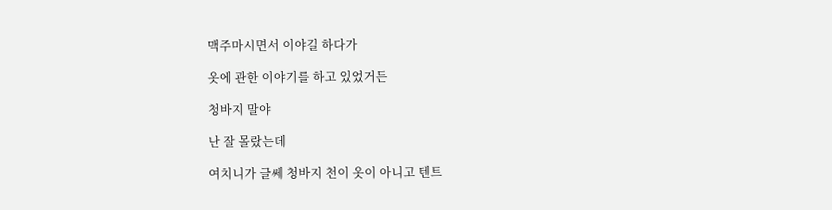맥주마시면서 이야길 하다가

옷에 관한 이야기를 하고 있었거든

청바지 말야

난 잘 몰랐는데

여치니가 글쎄 청바지 천이 옷이 아니고 텐트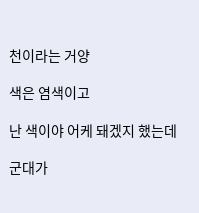천이라는 거양

색은 염색이고

난 색이야 어케 돼겠지 했는데

군대가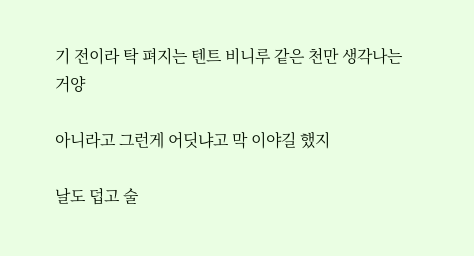기 전이라 탁 펴지는 텐트 비니루 같은 천만 생각나는 거양

아니라고 그런게 어딧냐고 막 이야길 했지

날도 덥고 술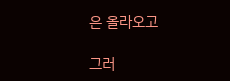은 올라오고

그러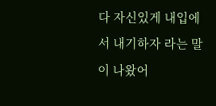다 자신있게 내입에서 내기하자 라는 말이 나왔어